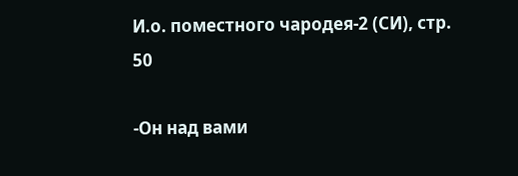И.о. поместного чародея-2 (СИ), стр. 50

-Он над вами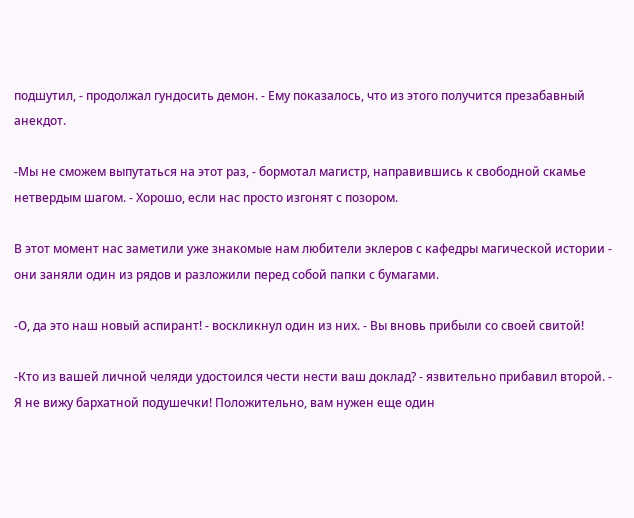подшутил, - продолжал гундосить демон. - Ему показалось, что из этого получится презабавный анекдот.

-Мы не сможем выпутаться на этот раз, - бормотал магистр, направившись к свободной скамье нетвердым шагом. - Хорошо, если нас просто изгонят с позором.

В этот момент нас заметили уже знакомые нам любители эклеров с кафедры магической истории - они заняли один из рядов и разложили перед собой папки с бумагами.

-О, да это наш новый аспирант! - воскликнул один из них. - Вы вновь прибыли со своей свитой!

-Кто из вашей личной челяди удостоился чести нести ваш доклад? - язвительно прибавил второй. - Я не вижу бархатной подушечки! Положительно, вам нужен еще один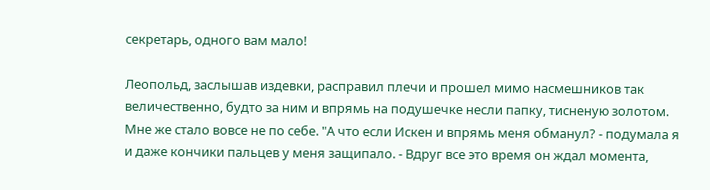секретарь, одного вам мало!

Леопольд, заслышав издевки, расправил плечи и прошел мимо насмешников так величественно, будто за ним и впрямь на подушечке несли папку, тисненую золотом. Мне же стало вовсе не по себе. "А что если Искен и впрямь меня обманул? - подумала я и даже кончики пальцев у меня защипало. - Вдруг все это время он ждал момента,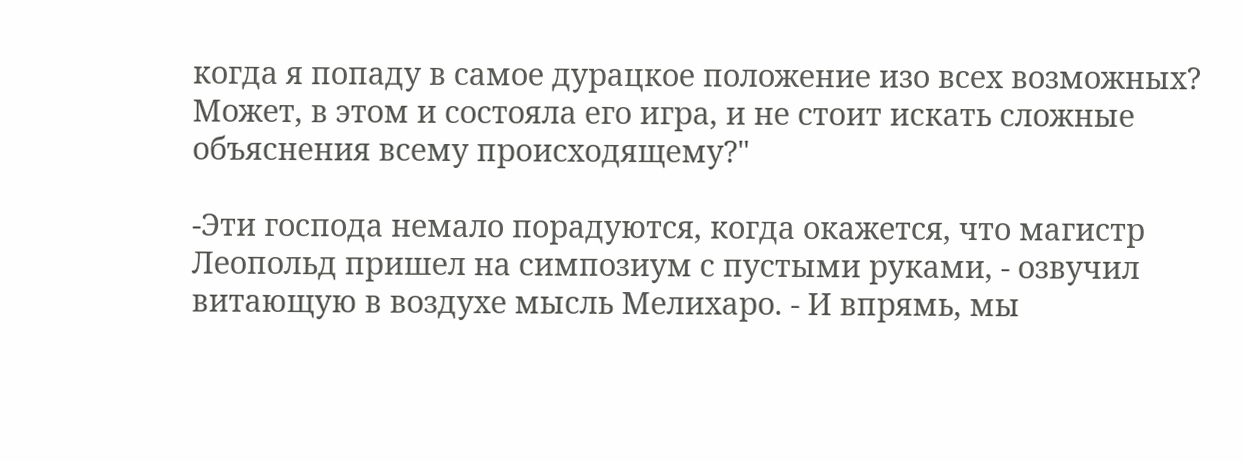когда я попаду в самое дурацкое положение изо всех возможных? Может, в этом и состояла его игра, и не стоит искать сложные объяснения всему происходящему?"

-Эти господа немало порадуются, когда окажется, что магистр Леопольд пришел на симпозиум с пустыми руками, - озвучил витающую в воздухе мысль Мелихаро. - И впрямь, мы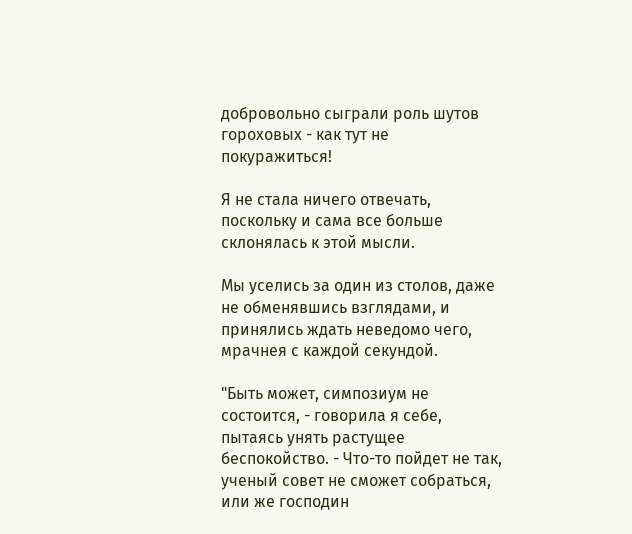добровольно сыграли роль шутов гороховых - как тут не покуражиться!

Я не стала ничего отвечать, поскольку и сама все больше склонялась к этой мысли.

Мы уселись за один из столов, даже не обменявшись взглядами, и принялись ждать неведомо чего, мрачнея с каждой секундой.

"Быть может, симпозиум не состоится, - говорила я себе, пытаясь унять растущее беспокойство. - Что-то пойдет не так, ученый совет не сможет собраться, или же господин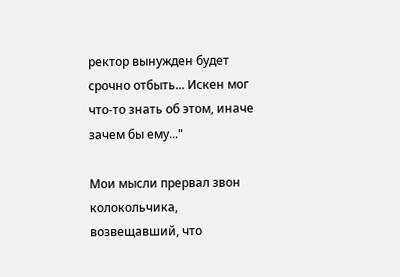ректор вынужден будет срочно отбыть... Искен мог что-то знать об этом, иначе зачем бы ему..."

Мои мысли прервал звон колокольчика, возвещавший, что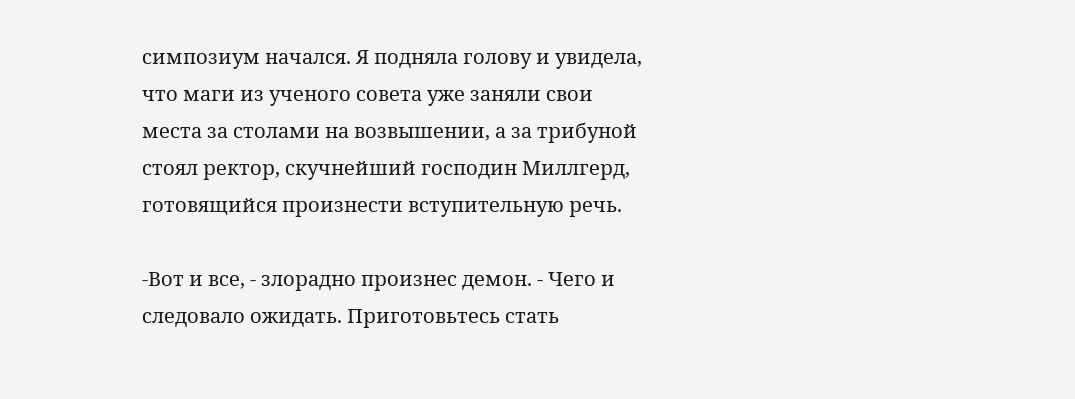симпозиум начался. Я подняла голову и увидела, что маги из ученого совета уже заняли свои места за столами на возвышении, а за трибуной стоял ректор, скучнейший господин Миллгерд, готовящийся произнести вступительную речь.

-Вот и все, - злорадно произнес демон. - Чего и следовало ожидать. Приготовьтесь стать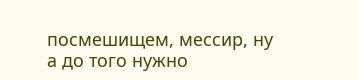посмешищем, мессир, ну а до того нужно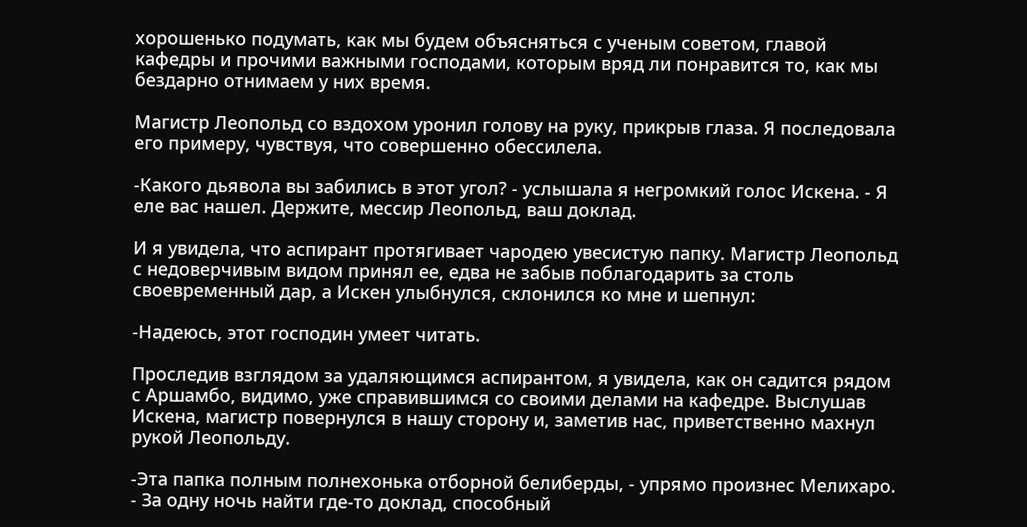хорошенько подумать, как мы будем объясняться с ученым советом, главой кафедры и прочими важными господами, которым вряд ли понравится то, как мы бездарно отнимаем у них время.

Магистр Леопольд со вздохом уронил голову на руку, прикрыв глаза. Я последовала его примеру, чувствуя, что совершенно обессилела.

-Какого дьявола вы забились в этот угол? - услышала я негромкий голос Искена. - Я еле вас нашел. Держите, мессир Леопольд, ваш доклад.

И я увидела, что аспирант протягивает чародею увесистую папку. Магистр Леопольд с недоверчивым видом принял ее, едва не забыв поблагодарить за столь своевременный дар, а Искен улыбнулся, склонился ко мне и шепнул:

-Надеюсь, этот господин умеет читать.

Проследив взглядом за удаляющимся аспирантом, я увидела, как он садится рядом с Аршамбо, видимо, уже справившимся со своими делами на кафедре. Выслушав Искена, магистр повернулся в нашу сторону и, заметив нас, приветственно махнул рукой Леопольду.

-Эта папка полным полнехонька отборной белиберды, - упрямо произнес Мелихаро. - За одну ночь найти где-то доклад, способный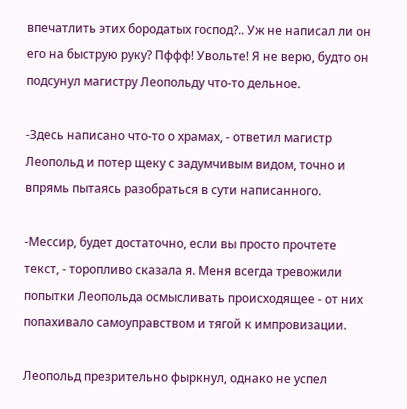впечатлить этих бородатых господ?.. Уж не написал ли он его на быструю руку? Пффф! Увольте! Я не верю, будто он подсунул магистру Леопольду что-то дельное.

-Здесь написано что-то о храмах, - ответил магистр Леопольд и потер щеку с задумчивым видом, точно и впрямь пытаясь разобраться в сути написанного.

-Мессир, будет достаточно, если вы просто прочтете текст, - торопливо сказала я. Меня всегда тревожили попытки Леопольда осмысливать происходящее - от них попахивало самоуправством и тягой к импровизации.

Леопольд презрительно фыркнул, однако не успел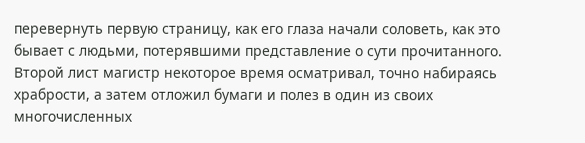перевернуть первую страницу, как его глаза начали соловеть, как это бывает с людьми, потерявшими представление о сути прочитанного. Второй лист магистр некоторое время осматривал, точно набираясь храбрости, а затем отложил бумаги и полез в один из своих многочисленных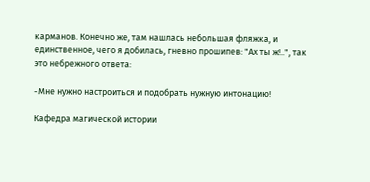карманов. Конечно же, там нашлась небольшая фляжка, и единственное, чего я добилась, гневно прошипев: "Ах ты ж!..", так это небрежного ответа:

-Мне нужно настроиться и подобрать нужную интонацию!

Кафедра магической истории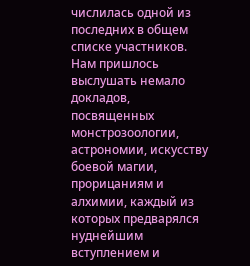числилась одной из последних в общем списке участников. Нам пришлось выслушать немало докладов, посвященных монстрозоологии, астрономии, искусству боевой магии, прорицаниям и алхимии, каждый из которых предварялся нуднейшим вступлением и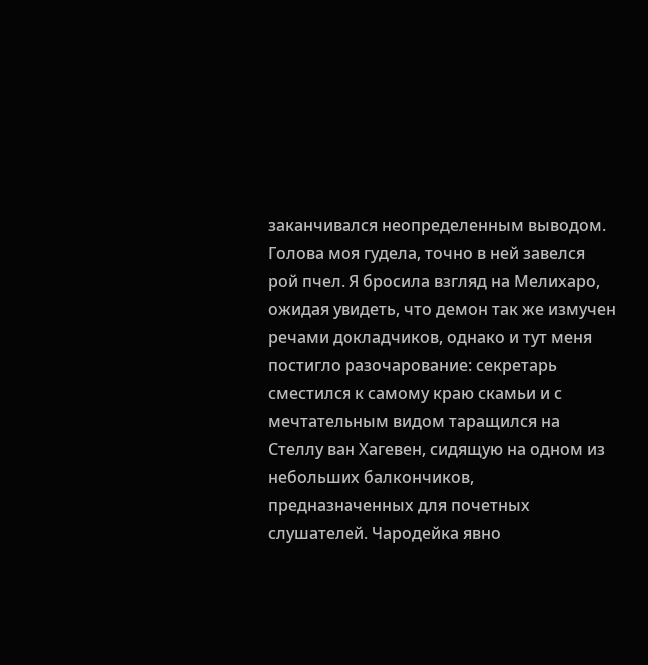заканчивался неопределенным выводом. Голова моя гудела, точно в ней завелся рой пчел. Я бросила взгляд на Мелихаро, ожидая увидеть, что демон так же измучен речами докладчиков, однако и тут меня постигло разочарование: секретарь сместился к самому краю скамьи и с мечтательным видом таращился на Стеллу ван Хагевен, сидящую на одном из небольших балкончиков, предназначенных для почетных слушателей. Чародейка явно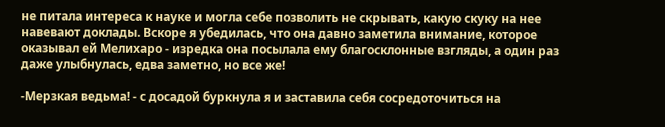не питала интереса к науке и могла себе позволить не скрывать, какую скуку на нее навевают доклады. Вскоре я убедилась, что она давно заметила внимание, которое оказывал ей Мелихаро - изредка она посылала ему благосклонные взгляды, а один раз даже улыбнулась, едва заметно, но все же!

-Мерзкая ведьма! - с досадой буркнула я и заставила себя сосредоточиться на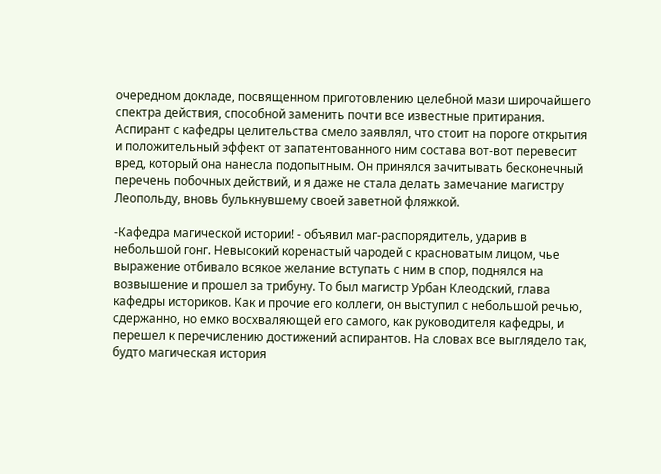очередном докладе, посвященном приготовлению целебной мази широчайшего спектра действия, способной заменить почти все известные притирания. Аспирант с кафедры целительства смело заявлял, что стоит на пороге открытия и положительный эффект от запатентованного ним состава вот-вот перевесит вред, который она нанесла подопытным. Он принялся зачитывать бесконечный перечень побочных действий, и я даже не стала делать замечание магистру Леопольду, вновь булькнувшему своей заветной фляжкой.

-Кафедра магической истории! - объявил маг-распорядитель, ударив в небольшой гонг. Невысокий коренастый чародей с красноватым лицом, чье выражение отбивало всякое желание вступать с ним в спор, поднялся на возвышение и прошел за трибуну. То был магистр Урбан Клеодский, глава кафедры историков. Как и прочие его коллеги, он выступил с небольшой речью, сдержанно, но емко восхваляющей его самого, как руководителя кафедры, и перешел к перечислению достижений аспирантов. На словах все выглядело так, будто магическая история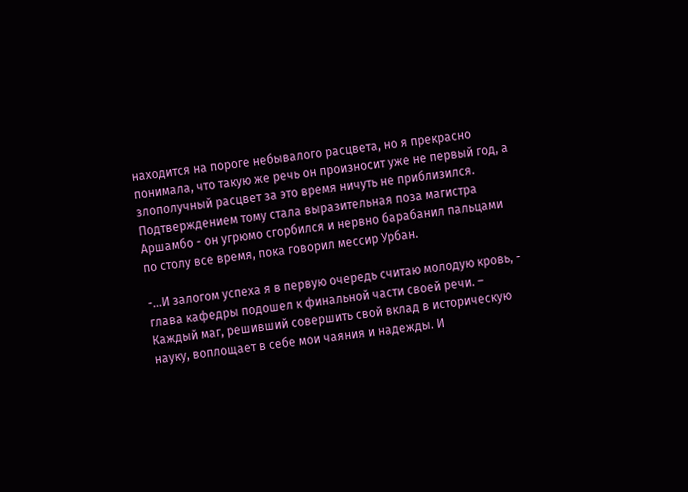находится на пороге небывалого расцвета, но я прекрасно понимала, что такую же речь он произносит уже не первый год, а злополучный расцвет за это время ничуть не приблизился. Подтверждением тому стала выразительная поза магистра Аршамбо - он угрюмо сгорбился и нервно барабанил пальцами по столу все время, пока говорил мессир Урбан.

-...И залогом успеха я в первую очередь считаю молодую кровь, - глава кафедры подошел к финальной части своей речи. – Каждый маг, решивший совершить свой вклад в историческую науку, воплощает в себе мои чаяния и надежды. И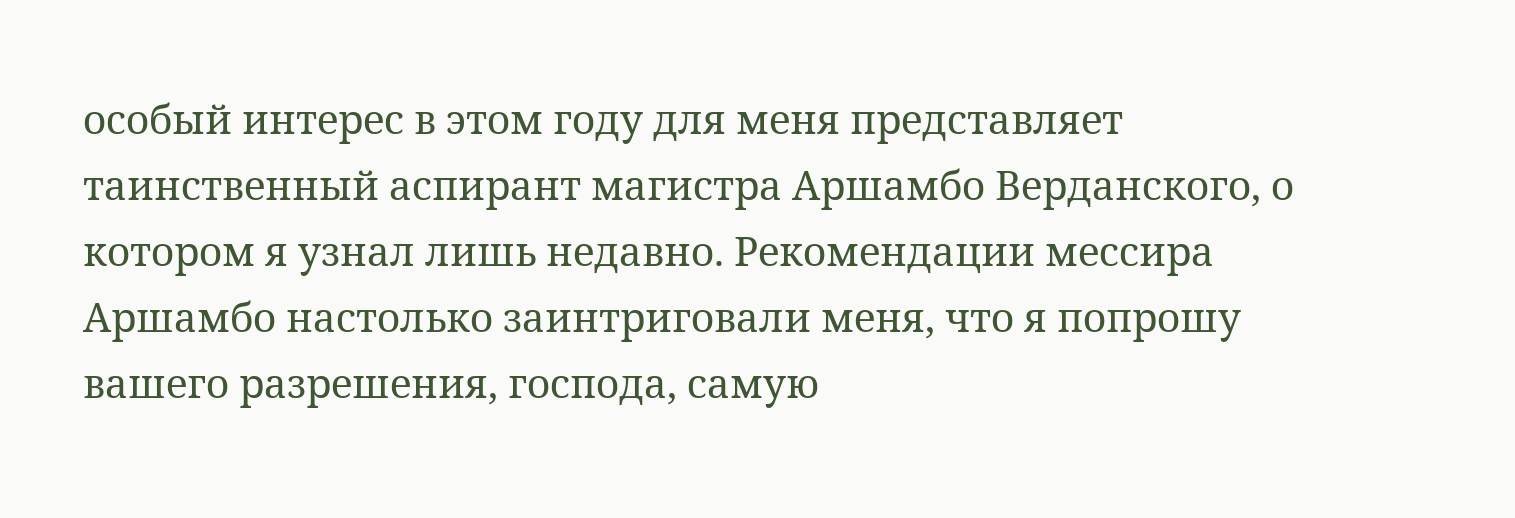особый интерес в этом году для меня представляет таинственный аспирант магистра Аршамбо Верданского, о котором я узнал лишь недавно. Рекомендации мессира Аршамбо настолько заинтриговали меня, что я попрошу вашего разрешения, господа, самую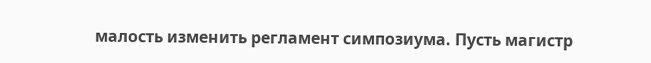малость изменить регламент симпозиума. Пусть магистр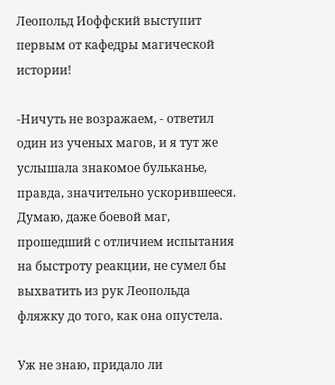Леопольд Иоффский выступит первым от кафедры магической истории!

-Ничуть не возражаем, - ответил один из ученых магов, и я тут же услышала знакомое бульканье, правда, значительно ускорившееся. Думаю, даже боевой маг, прошедший с отличием испытания на быстроту реакции, не сумел бы выхватить из рук Леопольда фляжку до того, как она опустела.

Уж не знаю, придало ли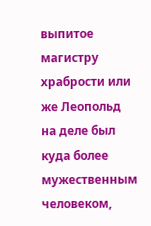выпитое магистру храбрости или же Леопольд на деле был куда более мужественным человеком,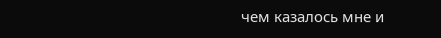чем казалось мне и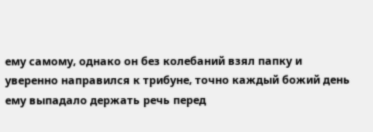ему самому, однако он без колебаний взял папку и уверенно направился к трибуне, точно каждый божий день ему выпадало держать речь перед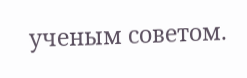ученым советом.